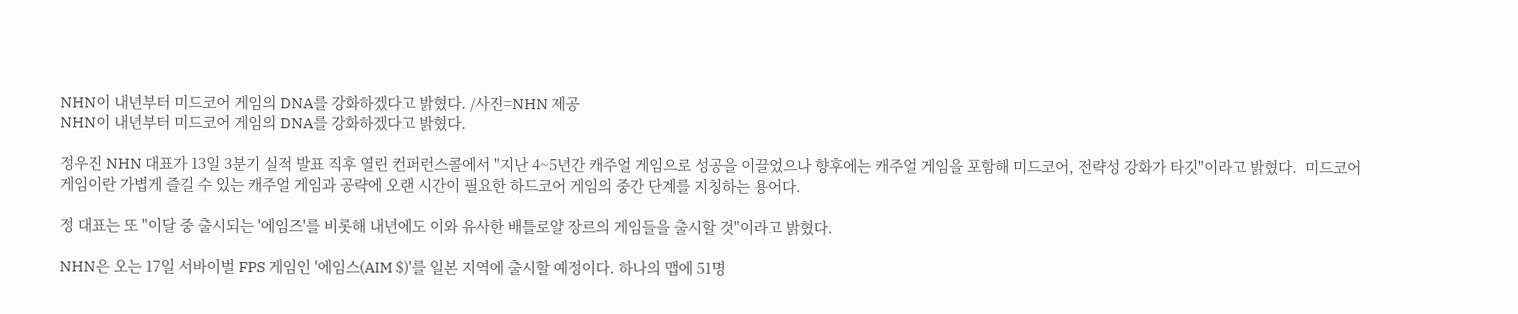NHN이 내년부터 미드코어 게임의 DNA를 강화하겠다고 밝혔다. /사진=NHN 제공
NHN이 내년부터 미드코어 게임의 DNA를 강화하겠다고 밝혔다.

정우진 NHN 대표가 13일 3분기 실적 발표 직후 열린 컨퍼런스콜에서 "지난 4~5년간 캐주얼 게임으로 성공을 이끌었으나 향후에는 캐주얼 게임을 포함해 미드코어, 전략성 강화가 타깃"이라고 밝혔다.  미드코어 게임이란 가볍게 즐길 수 있는 캐주얼 게임과 공략에 오랜 시간이 필요한 하드코어 게임의 중간 단계를 지칭하는 용어다.

정 대표는 또 "이달 중 출시되는 '에임즈'를 비롯해 내년에도 이와 유사한 배틀로얄 장르의 게임들을 출시할 것"이라고 밝혔다.

NHN은 오는 17일 서바이벌 FPS 게임인 '에임스(AIM $)'를 일본 지역에 출시할 예정이다. 하나의 맵에 51명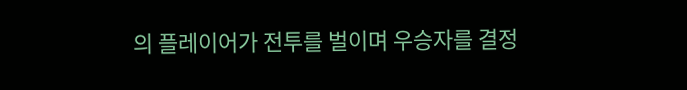의 플레이어가 전투를 벌이며 우승자를 결정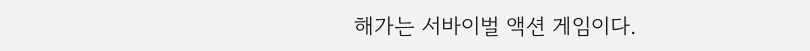해가는 서바이벌 액션 게임이다.